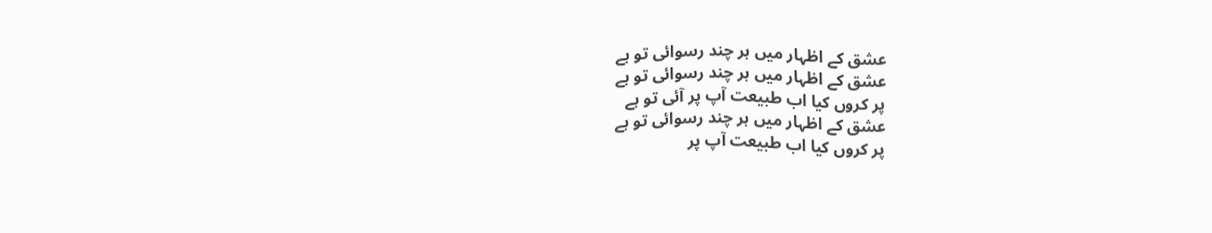عشق کے اظہار میں ہر چند رسوائی تو ہے
عشق کے اظہار میں ہر چند رسوائی تو ہے
پر کروں کیا اب طبیعت آپ پر آئی تو ہے
عشق کے اظہار میں ہر چند رسوائی تو ہے
پر کروں کیا اب طبیعت آپ پر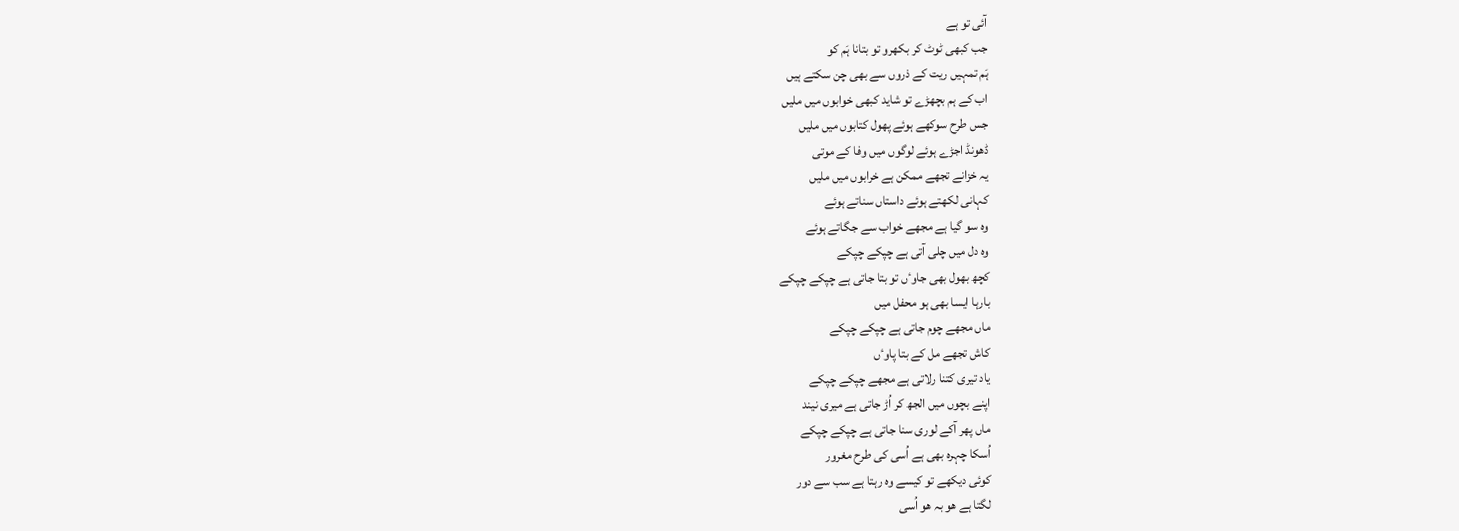آئی تو ہے
جب کبھی ٹوٹ کر بکھرو تو بتانا ہَم کو
ہَم تمہیں ریت كے ذروں سے بھی چن سکتے ہیں
اب کے ہم بچھڑے تو شاید کبھی خوابوں میں ملیں
جس طرح سوکھے ہوئے پھول کتابوں میں ملیں
ڈھونڈ اجڑے ہوئے لوگوں میں وفا کے موتی
یہ خزانے تجھے ممکن ہے خرابوں میں ملیں
کہانی لکھتے ہوئے داستاں سناتے ہوئے
وہ سو گیا ہے مجھے خواب سے جگاتے ہوئے
وہ دل میں چلی آتی ہے چپکے چپکے
کچھ بھول بھی جاوٴں تو بتا جاتی ہے چپکے چپکے
بارہا ایسا بھی ہو محفل میں
ماں مجھے چوم جاتی ہے چپکے چپکے
کاش تجھے مل کے بتا پاوٴں
یاد تیری کتنا رلاتی ہے مجھے چپکے چپکے
اپنے بچوں میں الجھ کر اُڑ جاتی ہے میری نیند
ماں پھر آکے لوری سنا جاتی ہے چپکے چپکے
اُسکا چہرہ بھی ہے اُسی کی طرح مغرور
کوئی دیکھے تو کیسے وہ رہتا ہے سب سے دور
لگتا ہے ھو بہ ھو اُسی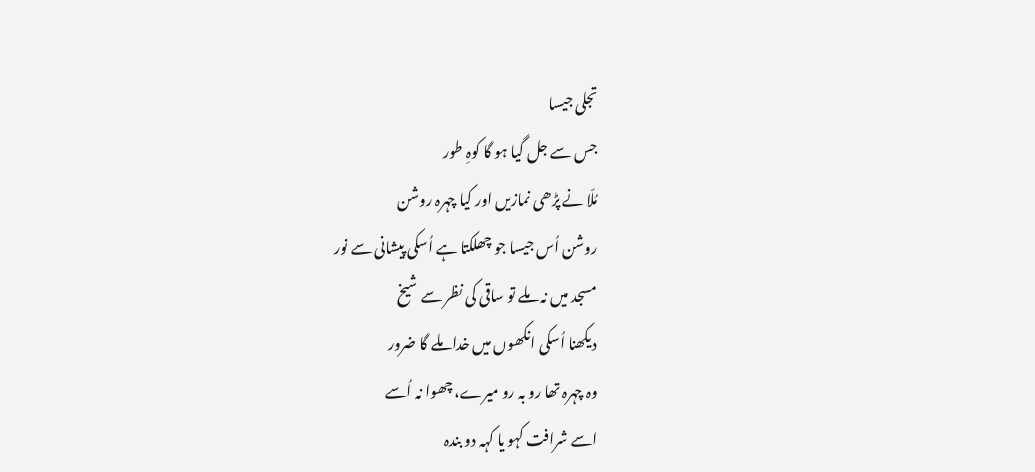تجلی جیسا
جس سے جل گیا ہو گا کوہِ طور
مُلّا نے پڑھی نمازیں اور کیا چہرہ روشن
روشن اُس جیسا جو چھلکتا ہے اُسکی پیشانی سے نور
مسجد میں نہ ملے تو ساقی کی نظر سے شیخ
دیکھنا اُسکی انکھوں میں خدا ملے گا ضرور
وہ چہرہ تھا رو بہ رو میرے، چھوا نہ اُسے
اسے شرافت کہو یا کہہ دو بندہ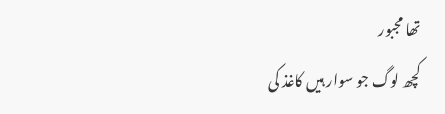تھا مجبور
کچھ لوگ جو سوار ہیں کاغذ کی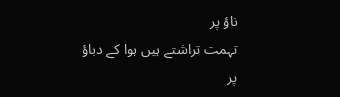ناؤ پر
تہمت تراشتے ہیں ہوا کے دباؤ پر